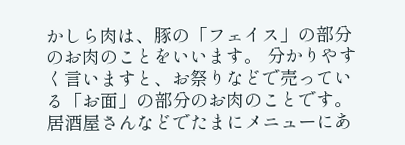かしら肉は、豚の「フェイス」の部分のお肉のことをいいます。 分かりやすく言いますと、お祭りなどで売っている「お面」の部分のお肉のことです。 居酒屋さんなどでたまにメニューにあ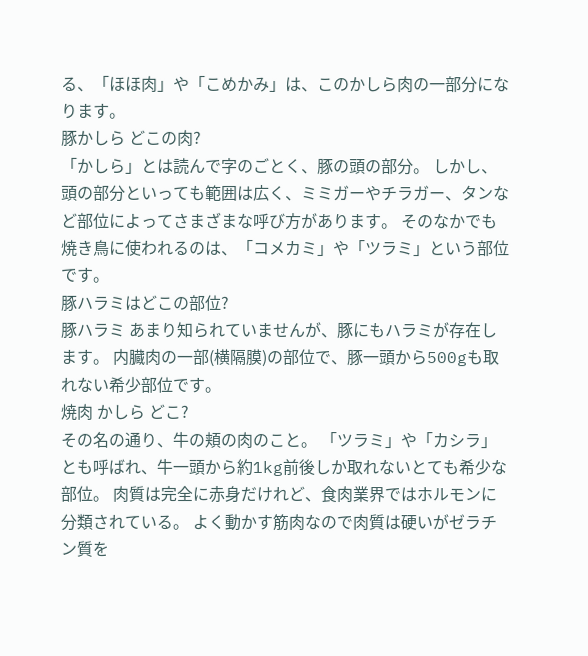る、「ほほ肉」や「こめかみ」は、このかしら肉の一部分になります。
豚かしら どこの肉?
「かしら」とは読んで字のごとく、豚の頭の部分。 しかし、頭の部分といっても範囲は広く、ミミガーやチラガー、タンなど部位によってさまざまな呼び方があります。 そのなかでも焼き鳥に使われるのは、「コメカミ」や「ツラミ」という部位です。
豚ハラミはどこの部位?
豚ハラミ あまり知られていませんが、豚にもハラミが存在します。 内臓肉の一部(横隔膜)の部位で、豚一頭から500gも取れない希少部位です。
焼肉 かしら どこ?
その名の通り、牛の頬の肉のこと。 「ツラミ」や「カシラ」とも呼ばれ、牛一頭から約1kg前後しか取れないとても希少な部位。 肉質は完全に赤身だけれど、食肉業界ではホルモンに分類されている。 よく動かす筋肉なので肉質は硬いがゼラチン質を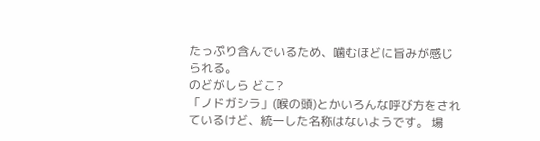たっぷり含んでいるため、噛むほどに旨みが感じられる。
のどがしら どこ?
「ノドガシラ」(喉の頭)とかいろんな呼び方をされているけど、統一した名称はないようです。 場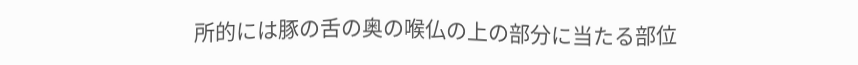所的には豚の舌の奥の喉仏の上の部分に当たる部位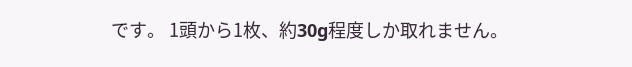です。 1頭から1枚、約30g程度しか取れません。